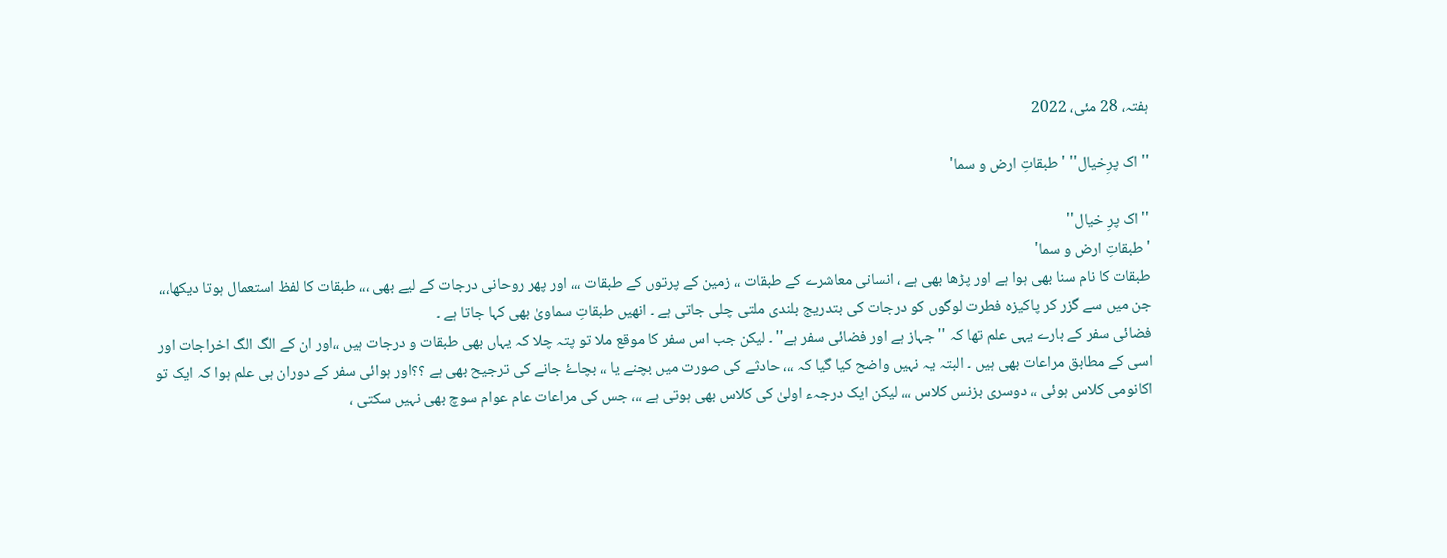ہفتہ، 28 مئی، 2022

'' اک پرِخیال'' ' طبقاتِ ارض و سما'

'' اک پرِ خیال''
' طبقاتِ ارض و سما'
طبقات کا نام سنا بھی ہوا ہے اور پڑھا بھی ہے ، انسانی معاشرے کے طبقات ،، زمین کے پرتوں کے طبقات ،،، اور پھر روحانی درجات کے لیے بھی ،،، طبقات کا لفظ استعمال ہوتا دیکھا،،، جن میں سے گزر کر پاکیزہ فطرت لوگوں کو درجات کی بتدریج بلندی ملتی چلی جاتی ہے ۔ انھیں طبقاتِ سماویٰ بھی کہا جاتا ہے ۔
فضائی سفر کے بارے یہی علم تھا کہ '' جہاز ہے اور فضائی سفر ہے'' ۔ لیکن جب اس سفر کا موقع ملا تو پتہ چلا کہ یہاں بھی طبقات و درجات ہیں ،،اور ان کے الگ الگ اخراجات اور اسی کے مطابق مراعات بھی ہیں ۔ البتہ یہ نہیں واضح کیا گیا کہ ،،، حادثے کی صورت میں بچنے یا ،، بچاۓ جانے کی ترجیح بھی ہے ؟؟اور ہوائی سفر کے دوران ہی علم ہوا کہ ایک تو اکانومی کلاس ہوئی ،، دوسری بزنس کلاس ،،، لیکن ایک درجہء اولیٰ کی کلاس بھی ہوتی ہے ،،، جس کی مراعات عام عوام سوچ بھی نہیں سکتی ،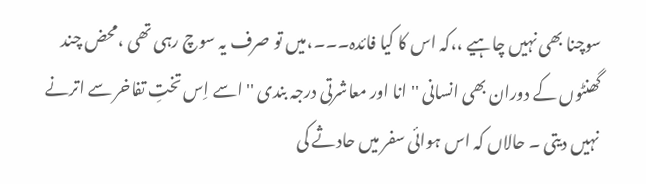سوچنا بھی نہیں چاہیے ،،کہ اس کا کیا فائدہ۔۔۔،میں تو صرف یہ سوچ رہی تھی ،محض چند گھنٹوں کے دوران بھی انسانی '' انا اور معاشرتی درجہ بندی '' اسے اِس تختِ تفاخر سے اترنے نہیں دیتی ۔ حالاں کہ اس ہوائی سفر میں حادثے کی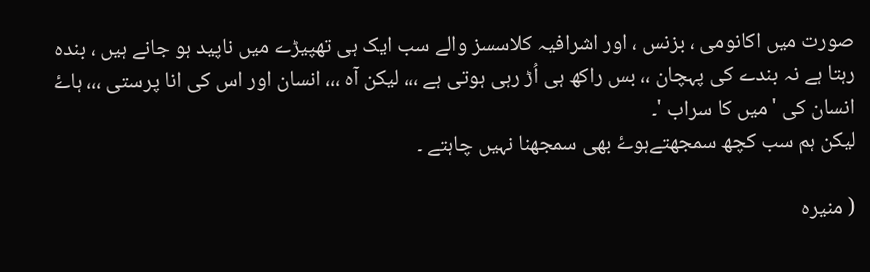صورت میں اکانومی ، بزنس ، اور اشرافیہ کلاسسز والے سب ایک ہی تھپیڑے میں ناپید ہو جانے ہیں ، بندہ رہتا ہے نہ بندے کی پہچان ،، بس راکھ ہی اُڑ رہی ہوتی ہے ،،، لیکن آہ ،،، انسان اور اس کی انا پرستی ،،، ہاۓ انسان کی 'میں کا سراب '۔
لیکن ہم سب کچھ سمجھتےہوۓ بھی سمجھنا نہیں چاہتے ۔

( منیرہ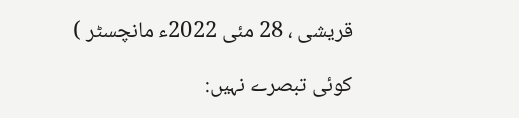قریشی ، 28 مئی 2022ء مانچسٹر )

کوئی تبصرے نہیں: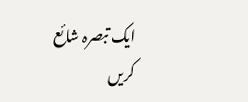ایک تبصرہ شائع کریں